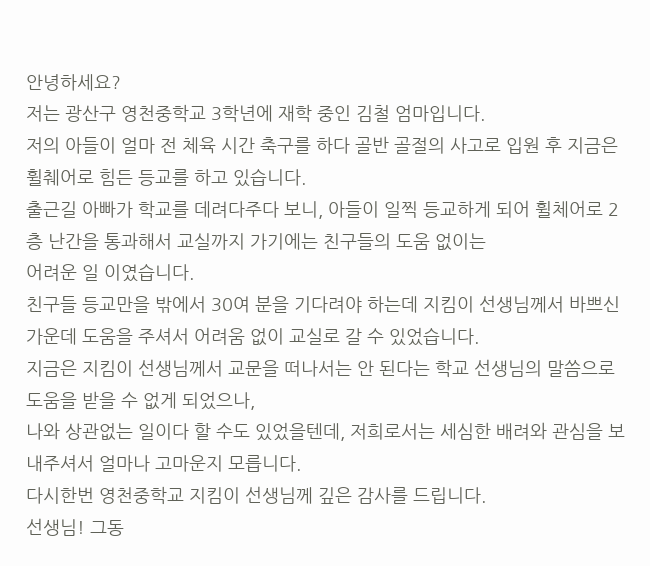안녕하세요?
저는 광산구 영천중학교 3학년에 재학 중인 김철 엄마입니다.
저의 아들이 얼마 전 체육 시간 축구를 하다 골반 골절의 사고로 입원 후 지금은 휠췌어로 힘든 등교를 하고 있습니다.
출근길 아빠가 학교를 데려다주다 보니, 아들이 일찍 등교하게 되어 휠체어로 2층 난간을 통과해서 교실까지 가기에는 친구들의 도움 없이는
어려운 일 이였습니다.
친구들 등교만을 밖에서 30여 분을 기다려야 하는데 지킴이 선생님께서 바쁘신 가운데 도움을 주셔서 어려움 없이 교실로 갈 수 있었습니다.
지금은 지킴이 선생님께서 교문을 떠나서는 안 된다는 학교 선생님의 말씀으로 도움을 받을 수 없게 되었으나,
나와 상관없는 일이다 할 수도 있었을텐데, 저희로서는 세심한 배려와 관심을 보내주셔서 얼마나 고마운지 모릅니다.
다시한번 영천중학교 지킴이 선생님께 깊은 감사를 드립니다.
선생님! 그동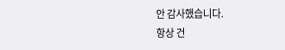안 감사했습니다.
항상 건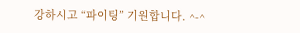강하시고 “파이팅” 기원합니다. ^-^